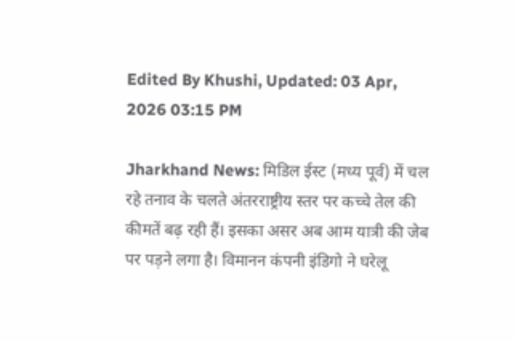Edited By Khushi, Updated: 03 Apr, 2026 03:15 PM

Jharkhand News: मिडिल ईस्ट (मध्य पूर्व) में चल रहे तनाव के चलते अंतरराष्ट्रीय स्तर पर कच्चे तेल की कीमतें बढ़ रही हैं। इसका असर अब आम यात्री की जेब पर पड़ने लगा है। विमानन कंपनी इंडिगो ने घरेलू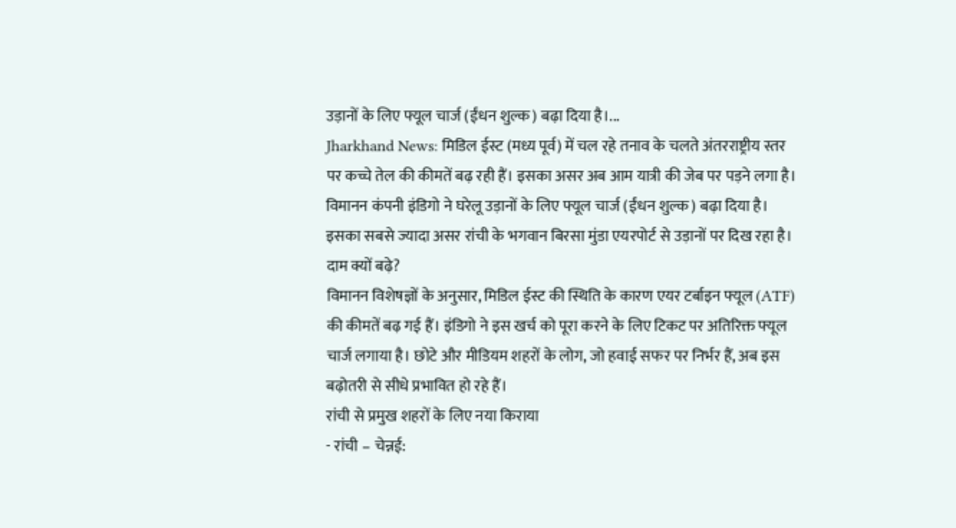उड़ानों के लिए फ्यूल चार्ज (ईंधन शुल्क) बढ़ा दिया है।...
Jharkhand News: मिडिल ईस्ट (मध्य पूर्व) में चल रहे तनाव के चलते अंतरराष्ट्रीय स्तर पर कच्चे तेल की कीमतें बढ़ रही हैं। इसका असर अब आम यात्री की जेब पर पड़ने लगा है। विमानन कंपनी इंडिगो ने घरेलू उड़ानों के लिए फ्यूल चार्ज (ईंधन शुल्क) बढ़ा दिया है। इसका सबसे ज्यादा असर रांची के भगवान बिरसा मुंडा एयरपोर्ट से उड़ानों पर दिख रहा है।
दाम क्यों बढ़े?
विमानन विशेषज्ञों के अनुसार, मिडिल ईस्ट की स्थिति के कारण एयर टर्बाइन फ्यूल (ATF) की कीमतें बढ़ गई हैं। इंडिगो ने इस खर्च को पूरा करने के लिए टिकट पर अतिरिक्त फ्यूल चार्ज लगाया है। छोटे और मीडियम शहरों के लोग, जो हवाई सफर पर निर्भर हैं, अब इस बढ़ोतरी से सीधे प्रभावित हो रहे हैं।
रांची से प्रमुख शहरों के लिए नया किराया
- रांची – चेन्नई: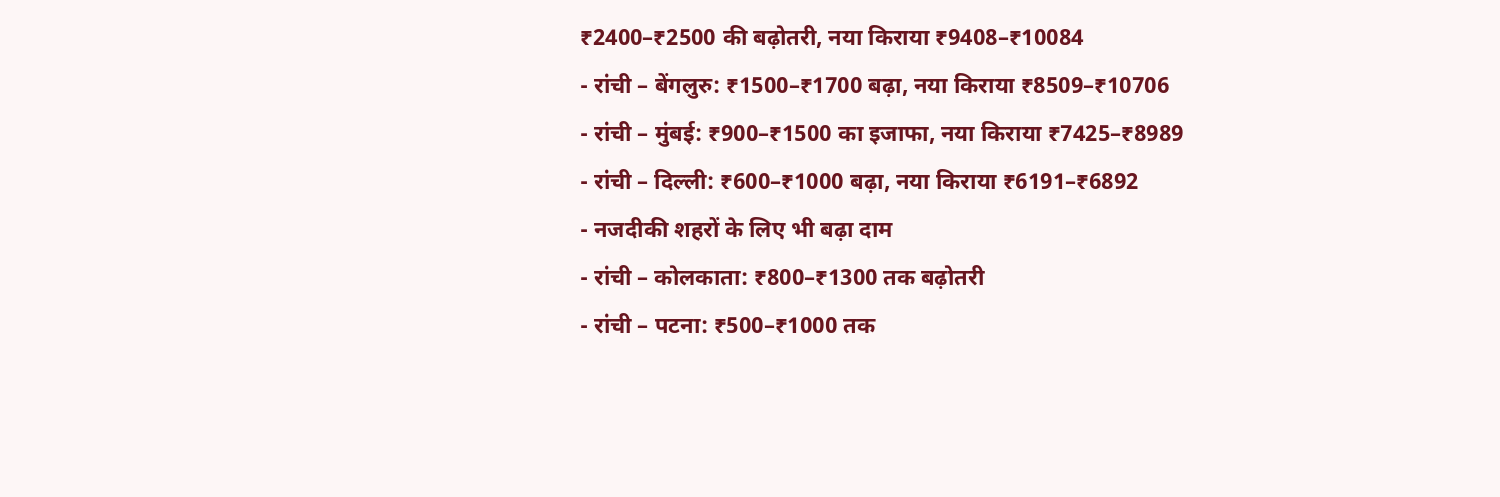₹2400–₹2500 की बढ़ोतरी, नया किराया ₹9408–₹10084
- रांची – बेंगलुरु: ₹1500–₹1700 बढ़ा, नया किराया ₹8509–₹10706
- रांची – मुंबई: ₹900–₹1500 का इजाफा, नया किराया ₹7425–₹8989
- रांची – दिल्ली: ₹600–₹1000 बढ़ा, नया किराया ₹6191–₹6892
- नजदीकी शहरों के लिए भी बढ़ा दाम
- रांची – कोलकाता: ₹800–₹1300 तक बढ़ोतरी
- रांची – पटना: ₹500–₹1000 तक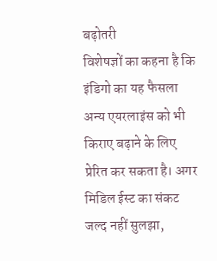बढ़ोतरी
विशेषज्ञों का कहना है कि इंडिगो का यह फैसला अन्य एयरलाइंस को भी किराए बढ़ाने के लिए प्रेरित कर सकता है। अगर मिडिल ईस्ट का संकट जल्द नहीं सुलझा,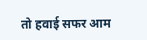तो हवाई सफर आम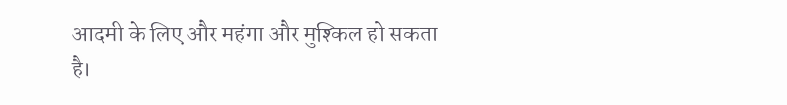आदमी के लिए और महंगा और मुश्किल हो सकता है।